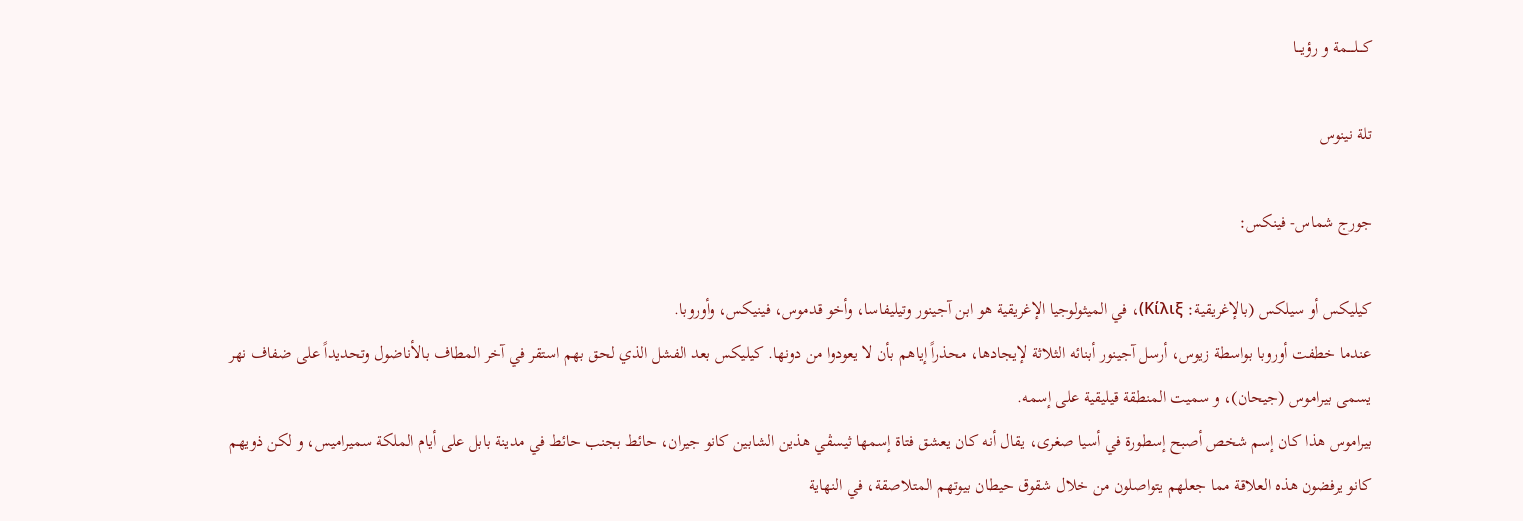كـــلــــمة و رؤيـــا

تلة نينوس

جورج شماس- فينكس:

كيليكس أو سيلكس (بالإغريقية: Κίλιξ)، في الميثولوجيا الإغريقية هو ابن آجينور وتيليفاسا، وأخو قدموس، فينيكس، وأوروبا.
عندما خطفت أوروبا بواسطة زيوس، أرسل آجينور أبنائه الثلاثة لإيجادها، محذراً إياهم بأن لا يعودوا من دونها. كيليكس بعد الفشل الذي لحق بهم استقر في آخر المطاف بالأناضول وتحديداً على ضفاف نهر يسمى بيراموس (جيحان)، و سميت المنطقة قيليقية على إسمه.
بيراموس هذا كان إسم شخص أصبح إسطورة في أسيا صغرى، يقال أنه كان يعشق فتاة إسمها ثيسڤي هذين الشابين كانو جيران، حائط بجنب حائط في مدينة بابل على أيام الملكة سميراميس، و لكن ذويهم كانو يرفضون هذه العلاقة مما جعلهم يتواصلون من خلال شقوق حيطان بيوتهم المتلاصقة، في النهاية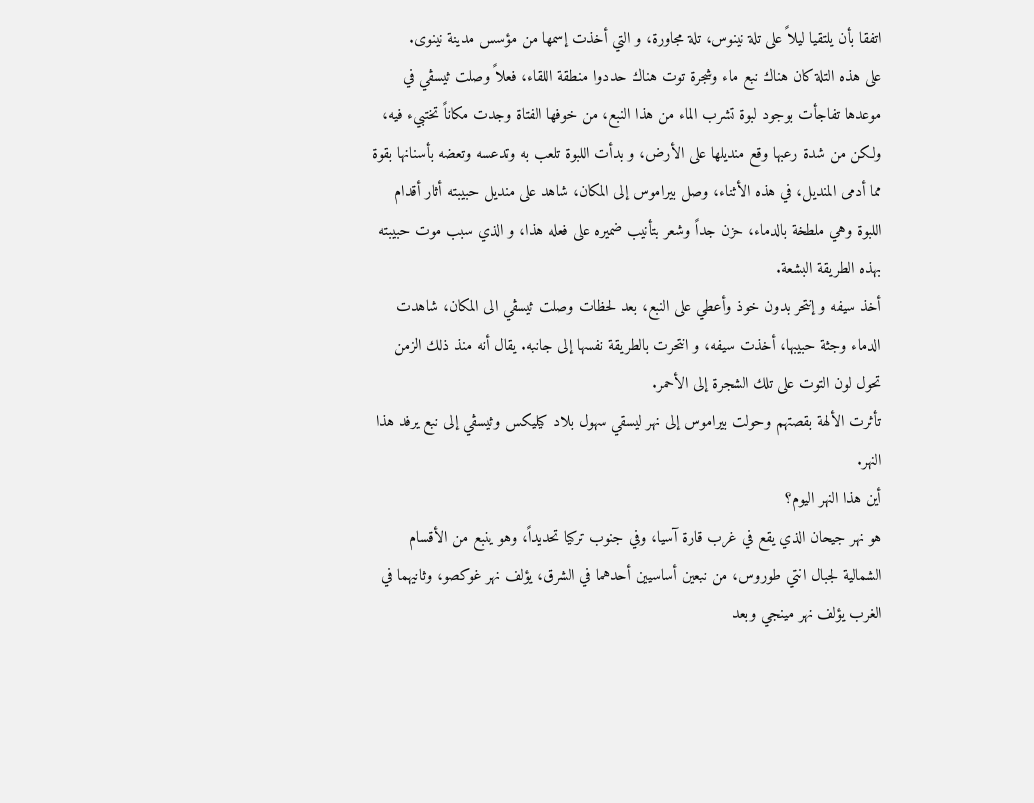اتفقا بأن يلتقيا ليلاً على تلة نينوس، تلة مجاورة، و التي أخذت إسمها من مؤسس مدينة نينوى.
على هذه التلة كان هناك نبع ماء وشجرة توت هناك حددوا منطقة اللقاء، فعلاً وصلت ثيسڤي في موعدها تفاجأت بوجود لبوة تشرب الماء من هذا النبع، من خوفها الفتاة وجدت مكاناً تختبيء فيه، ولكن من شدة رعبها وقع منديلها على الأرض، و بدأت اللبوة تلعب به وتدعسه وتعضه بأسنانها بقوة مما أدمى المنديل، في هذه الأثناء، وصل بيراموس إلى المكان، شاهد على منديل حبيبته أثار أقدام اللبوة وهي ملطخة بالدماء، حزن جداً وشعر بتأنيب ضميره على فعله هذا، و الذي سبب موت حبيبته بهذه الطريقة البشعة.
أخذ سيفه و إنتحر بدون خوذ وأعطي على النبع، بعد لحظات وصلت ثيسڤي الى المكان، شاهدت الدماء وجثة حبيبها، أخذت سيفه، و انتحرت بالطريقة نفسها إلى جانبه. يقال أنه منذ ذلك الزمن تحول لون التوت على تلك الشجرة إلى الأحمر.
تأثرت الألهة بقصتهم وحولت بيراموس إلى نهر ليسقي سهول بلاد كيليكس وثيسڤي إلى نبع يرفد هذا النهر.
أين هذا النهر اليوم؟
هو نهر جيحان الذي يقع في غرب قارة آسيا، وفي جنوب تركيا تحديداً، وهو ينبع من الأقسام الشمالية لجبال انتي طوروس، من نبعين أساسيين أحدهما في الشرق، يؤلف نهر غوكصو، وثانيهما في الغرب يؤلف نهر مينجي وبعد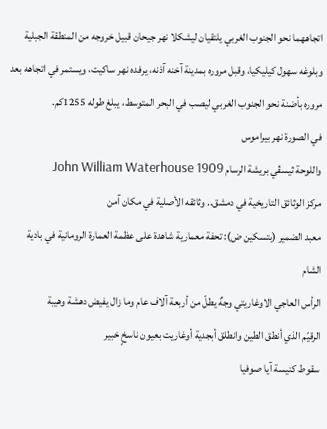اتجاههما نحو الجنوب الغربي يلتقيان ليشكلا نهر جيحان قبيل خروجه من المنطقة الجبلية وبلوغه سهول كيليكيا، وقبل مروره بمدينة آخنه آذنه، يرفده نهر ساكيت، ويستمر في اتجاهه بعد مروره بأضنة نحو الجنوب الغربي ليصب في البحر المتوسط، يبلغ طوله 1255كم.
في الصورة نهر بيراموس
واللوحة ثيسڤي بريشة الرسام John William Waterhouse 1909
مركز الوثائق التاريخية في دمشق.. وثائقه الأصلية في مكان آمن
معبد الضمير (بتسكين ض): تحفة معمارية شاهدة على عظمة العمارة الرومانية في بادية الشام
الرأس العاجي الاوغاريتي وجهٌ يطلّ من أربعة آلاف عام وما زال يفيض دهشة وهيبة
الرقيّم الذي أنطق الطين وانطلق أبجدية أوغاريت بعيون ناسخٍ خبير
سقوط كنيسة آيا صوفيا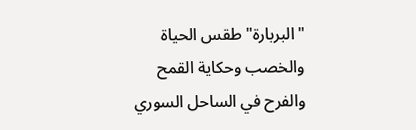"البربارة" طقس الحياة والخصب وحكاية القمح والفرح في الساحل السوري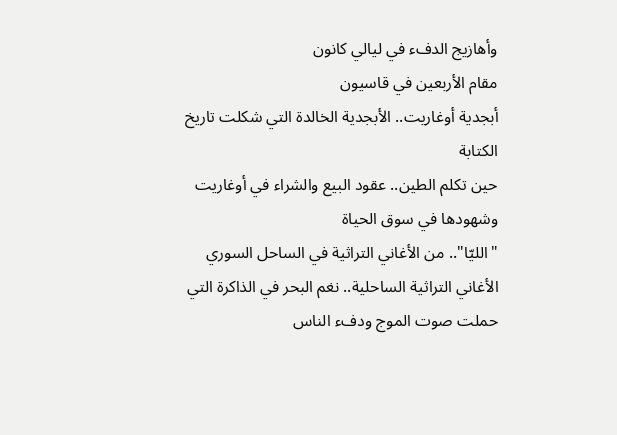وأهازيج الدفء في ليالي كانون
مقام الأربعين في قاسيون
أبجدية أوغاريت.. الأبجدية الخالدة التي شكلت تاريخ الكتابة
حين تكلم الطين.. عقود البيع والشراء في أوغاريت وشهودها في سوق الحياة
"الليّا".. من الأغاني التراثية في الساحل السوري
الأغاني التراثية الساحلية.. نغم البحر في الذاكرة التي حملت صوت الموج ودفء الناس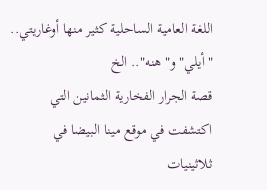اللغة العامية الساحلية كثير منها أوغاريتي.. "أيلي" و"هنه".. الخ
قصة الجرار الفخارية الثمانين التي اكتشفت في موقع مينا البيضا في ثلاثينيات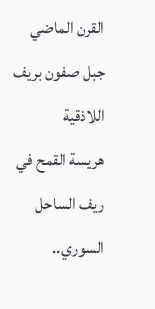القرن الماضي
جبل صفون بريف اللاذقية
هريسة القمح في ريف الساحل السوري..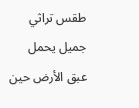طقس تراثي جميل يحمل عبق الأرض حين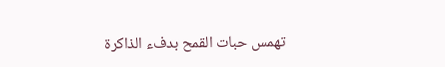تهمس حبات القمح بدفء الذاكرة